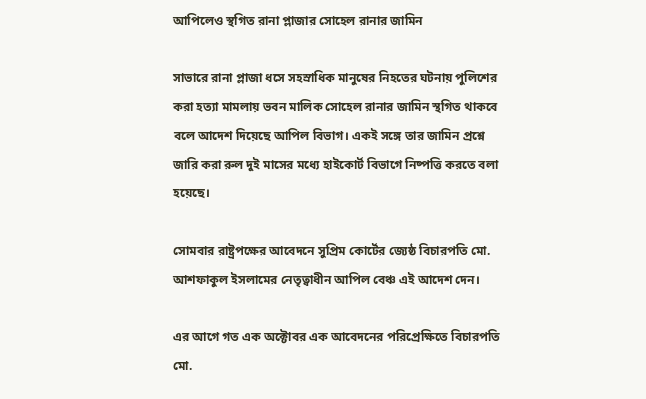আপিলেও স্থগিত রানা প্লাজার সোহেল রানার জামিন

সাভারে রানা প্লাজা ধসে সহস্রাধিক মানুষের নিহতের ঘটনায় পুলিশের করা হত্যা মামলায় ভবন মালিক সোহেল রানার জামিন স্থগিত থাকবে বলে আদেশ দিয়েছে আপিল বিভাগ। একই সঙ্গে তার জামিন প্রশ্নে জারি করা রুল দুই মাসের মধ্যে হাইকোর্ট বিভাগে নিষ্পত্তি করতে বলা হয়েছে।

সোমবার রাষ্ট্রপক্ষের আবেদনে সুপ্রিম কোর্টের জ্যেষ্ঠ বিচারপতি মো. আশফাকুল ইসলামের নেতৃত্বাধীন আপিল বেঞ্চ এই আদেশ দেন।

এর আগে গত এক অক্টোবর এক আবেদনের পরিপ্রেক্ষিতে বিচারপতি মো.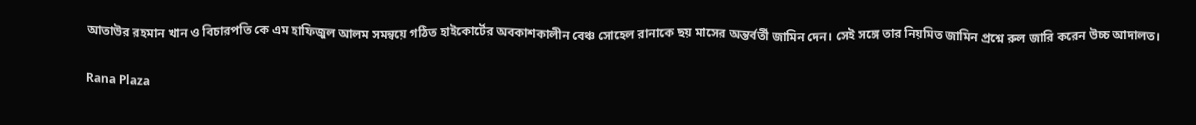আতাউর রহমান খান ও বিচারপতি কে এম হাফিজুল আলম সমন্বয়ে গঠিত হাইকোর্টের অবকাশকালীন বেঞ্চ সোহেল রানাকে ছয় মাসের অন্তর্বর্তী জামিন দেন। সেই সঙ্গে তার নিয়মিত জামিন প্রশ্নে রুল জারি করেন উচ্চ আদালত।

Rana Plaza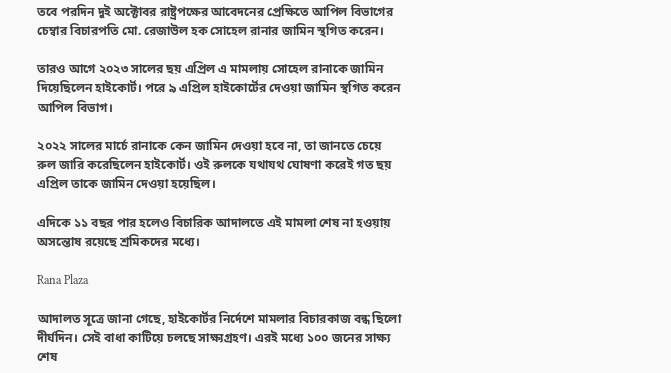তবে পরদিন দুই অক্টোবর রাষ্ট্রপক্ষের আবেদনের প্রেক্ষিতে আপিল বিভাগের চেম্বার বিচারপতি মো. রেজাউল হক সোহেল রানার জামিন স্থগিত করেন।

তারও আগে ২০২৩ সালের ছয় এপ্রিল এ মামলায় সোহেল রানাকে জামিন দিয়েছিলেন হাইকোর্ট। পরে ৯ এপ্রিল হাইকোর্টের দেওয়া জামিন স্থগিত করেন আপিল বিভাগ।

২০২২ সালের মার্চে রানাকে কেন জামিন দেওয়া হবে না, তা জানতে চেয়ে রুল জারি করেছিলেন হাইকোর্ট। ওই রুলকে যথাযথ ঘোষণা করেই গত ছয় এপ্রিল তাকে জামিন দেওয়া হয়েছিল।

এদিকে ১১ বছর পার হলেও বিচারিক আদালতে এই মামলা শেষ না হওয়ায় অসন্তোষ রয়েছে শ্রমিকদের মধ্যে।

Rana Plaza

আদালত সূত্রে জানা গেছে, হাইকোর্টর নির্দেশে মামলার বিচারকাজ বন্ধ ছিলো দীর্ঘদিন। সেই বাধা কাটিয়ে চলছে সাক্ষ্যগ্রহণ। এরই মধ্যে ১০০ জনের সাক্ষ্য শেষ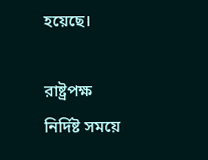হয়েছে।

রাষ্ট্রপক্ষ  নির্দিষ্ট সময়ে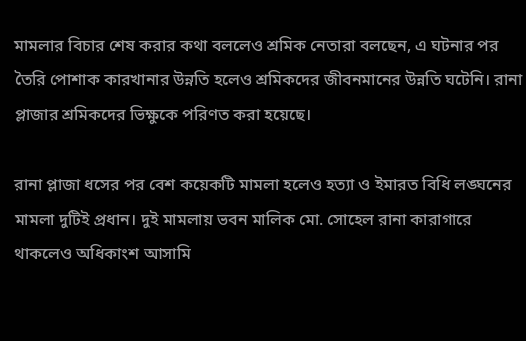মামলার বিচার শেষ করার কথা বললেও শ্রমিক নেতারা বলছেন, এ ঘটনার পর তৈরি পোশাক কারখানার উন্নতি হলেও শ্রমিকদের জীবনমানের উন্নতি ঘটেনি। রানা প্লাজার শ্রমিকদের ভিক্ষুকে পরিণত করা হয়েছে।

রানা প্লাজা ধসের পর বেশ কয়েকটি মামলা হলেও হত্যা ও ইমারত বিধি লঙ্ঘনের মামলা দুটিই প্রধান। দুই মামলায় ভবন মালিক মো. সোহেল রানা কারাগারে থাকলেও অধিকাংশ আসামি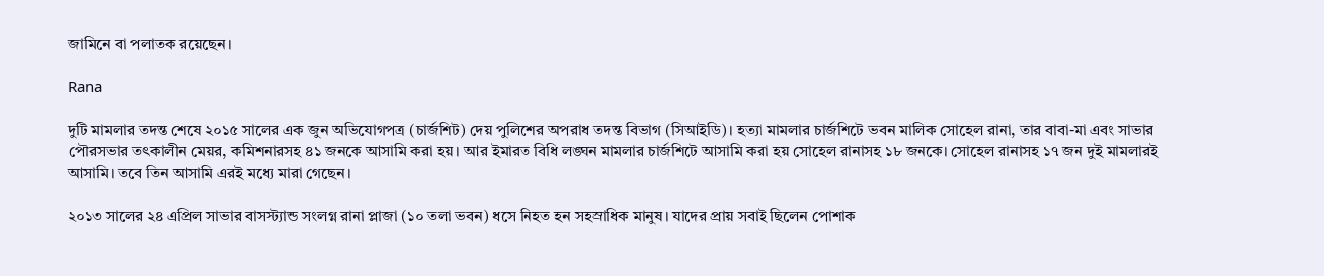জামিনে বা পলাতক রয়েছেন।

Rana

দুটি মামলার তদন্ত শেষে ২০১৫ সালের এক জুন অভিযোগপত্র (চার্জশিট) দেয় পুলিশের অপরাধ তদন্ত বিভাগ (সিআইডি)। হত্যা মামলার চার্জশিটে ভবন মালিক সোহেল রানা, তার বাবা-মা এবং সাভার পৌরসভার তৎকালীন মেয়র, কমিশনারসহ ৪১ জনকে আসামি করা হয়। আর ইমারত বিধি লঙ্ঘন মামলার চার্জশিটে আসামি করা হয় সোহেল রানাসহ ১৮ জনকে। সোহেল রানাসহ ১৭ জন দুই মামলারই আসামি। তবে তিন আসামি এরই মধ্যে মারা গেছেন।

২০১৩ সালের ২৪ এপ্রিল সাভার বাসস্ট্যান্ড সংলগ্ন রানা প্লাজা (১০ তলা ভবন) ধসে নিহত হন সহস্রাধিক মানুষ। যাদের প্রায় সবাই ছিলেন পোশাক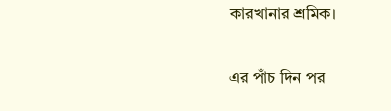কারখানার শ্রমিক।

এর পাঁচ দিন পর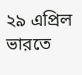২৯ এপ্রিল ভারতে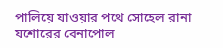পালিয়ে যাওয়ার পথে সোহেল রানা যশোরের বেনাপোল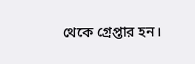থেকে গ্রেপ্তার হন।